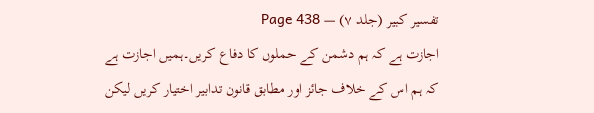تفسیر کبیر (جلد ۷) — Page 438
اجازت ہے کہ ہم دشمن کے حملوں کا دفاع کریں۔ہمیں اجازت ہے کہ ہم اس کے خلاف جائز اور مطابق قانون تدابیر اختیار کریں لیکن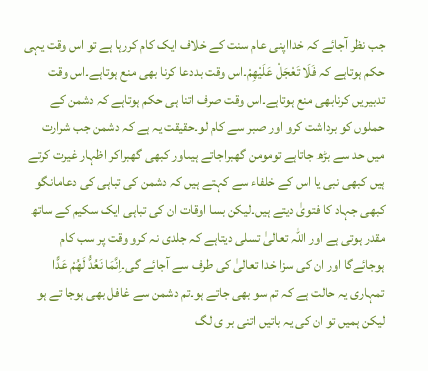جب نظر آجائے کہ خدااپنی عام سنت کے خلاف ایک کام کررہا ہے تو اس وقت یہی حکم ہوتاہے کہ فَلَا تَعْجَلْ عَلَيْهِمْ۔اس وقت بددعا کرنا بھی منع ہوتاہے۔اس وقت تدبیریں کرنابھی منع ہوتاہے۔اس وقت صرف اتنا ہی حکم ہوتاہے کہ دشمن کے حملوں کو برداشت کرو اور صبر سے کام لو۔حقیقت یہ ہے کہ دشمن جب شرارت میں حد سے بڑھ جاتاہے تومومن گھبراجاتے ہیںاور کبھی گھبراکر اظہار غیرت کرتے ہیں کبھی نبی یا اس کے خلفاء سے کہتے ہیں کہ دشمن کی تباہی کی دعامانگو کبھی جہاد کا فتویٰ دیتے ہیں۔لیکن بسا اوقات ان کی تباہی ایک سکیم کے ساتھ مقدر ہوتی ہے اور اللہ تعالیٰ تسلی دیتاہے کہ جلدی نہ کرو وقت پر سب کام ہوجائےگا اور ان کی سزا خدا تعالیٰ کی طرف سے آجائے گی۔اِنَّمَا نَعُدُّ لَهُمْ عَدًّا تمہاری یہ حالت ہے کہ تم سو بھی جاتے ہو۔تم دشمن سے غافل بھی ہوجا تے ہو لیکن ہمیں تو ان کی یہ باتیں اتنی بر ی لگ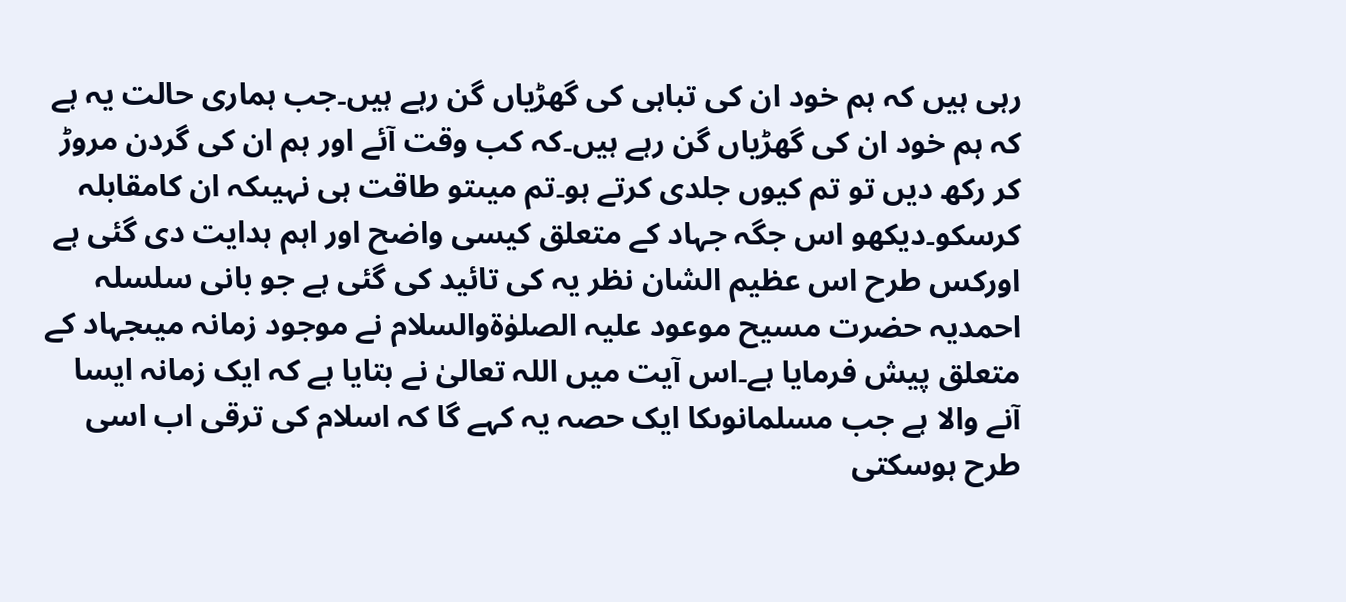رہی ہیں کہ ہم خود ان کی تباہی کی گھڑیاں گن رہے ہیں۔جب ہماری حالت یہ ہے کہ ہم خود ان کی گھڑیاں گن رہے ہیں۔کہ کب وقت آئے اور ہم ان کی گردن مروڑ کر رکھ دیں تو تم کیوں جلدی کرتے ہو۔تم میںتو طاقت ہی نہیںکہ ان کامقابلہ کرسکو۔دیکھو اس جگہ جہاد کے متعلق کیسی واضح اور اہم ہدایت دی گئی ہے اورکس طرح اس عظیم الشان نظر یہ کی تائید کی گئی ہے جو بانی سلسلہ احمدیہ حضرت مسیح موعود علیہ الصلوٰۃوالسلام نے موجود زمانہ میںجہاد کے متعلق پیش فرمایا ہے۔اس آیت میں اللہ تعالیٰ نے بتایا ہے کہ ایک زمانہ ایسا آنے والا ہے جب مسلمانوںکا ایک حصہ یہ کہے گا کہ اسلام کی ترقی اب اسی طرح ہوسکتی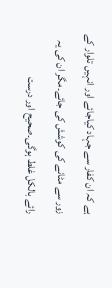ہے کہ ان کفار سے جہاد کیاجائے اور انہیں تلوار کے زور سے مٹانے کی کوشش کی جائے۔مگر ان کی یہ رائے بالکل غلط ہوگی۔صحیح اور درست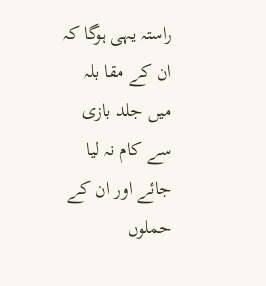راستہ یہی ہوگا کہ ان کے مقا بلہ میں جلد بازی سے کام نہ لیا جائے اور ان کے حملوں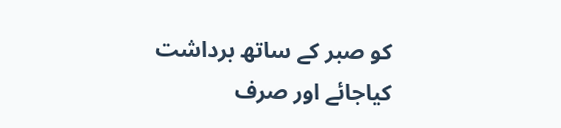کو صبر کے ساتھ برداشت کیاجائے اور صرف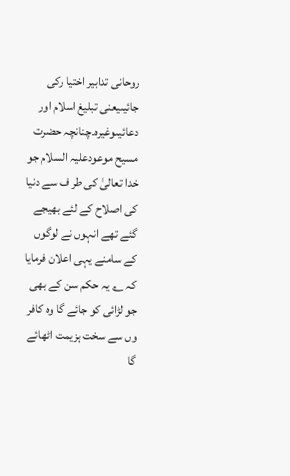روحانی تدابیر اختیا رکی جائیںیعنی تبلیغ اسلام اور دعائیںوغیرہ۔چنانچہ حضرت مسیح موعودعلیہ السلام جو خدا تعالیٰ کی طر ف سے دنیا کی اصلاح کے لئے بھیجے گئے تھے انہوں نے لوگوں کے سامنے یہی اعلان فرمایا کہ ؎ یہ حکم سن کے بھی جو لڑائی کو جائے گا وہ کافر وں سے سخت ہزیمت اٹھائے گا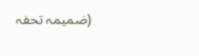(ضمیمہ تحفہ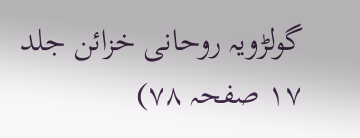گولڑویہ روحانی خزائن جلد ۱۷ صفحہ ۷۸)